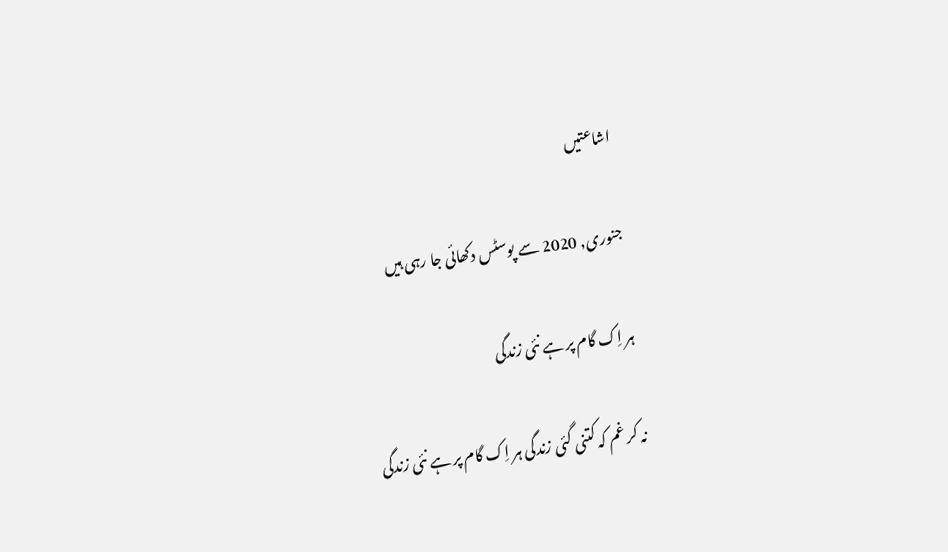اشاعتیں

جنوری, 2020 سے پوسٹس دکھائی جا رہی ہیں

ہر اِک گام پر ہے نئی زندگی

نہ کر غم کہ کتنی گئی زندگی ہر اِک گام پر ہے نئی زندگی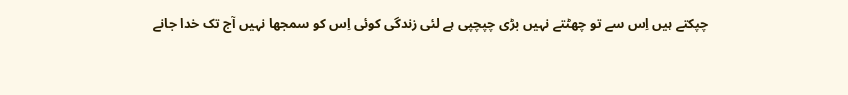چپکتے ہیں اِس سے تو چھٹتے نہیں بڑی چپچپی ہے لئی زندگی کوئی اِس کو سمجھا نہیں آج تک خدا جانے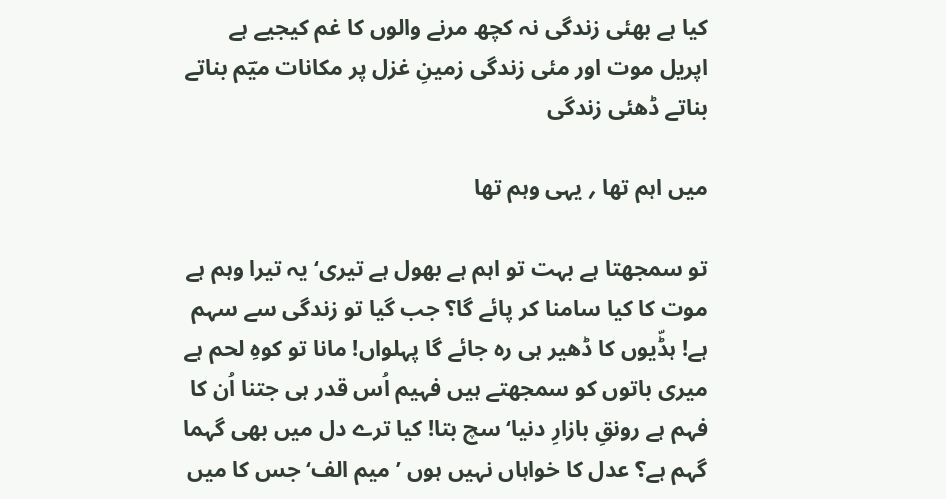کیا ہے بھئی زندگی نہ کچھ مرنے والوں کا غم کیجیے ہے اپریل موت اور مئی زندگی زمینِ غزل پر مکانات میؔم بناتے بناتے ڈھئی زندگی

میں اہم تھا ؍ یہی وہم تھا

تو سمجھتا ہے بہت تو اہم ہے بھول ہے تیری‘ یہ تیرا وہم ہے موت کا کیا سامنا کر پائے گا؟ جب گیا تو زندگی سے سہم ہے! ہڈّیوں کا ڈھیر ہی رہ جائے گا پہلواں! مانا تو کوہِ لحم ہے میری باتوں کو سمجھتے ہیں فہیم اُس قدر ہی جتنا اُن کا فہم ہے رونقِ بازارِ دنیا‘ سچ بتا! کیا ترے دل میں بھی گہما گہم ہے؟ عدل کا خواہاں نہیں ہوں ’میم الف‘ جس کا میں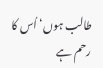طالب ہوں‘ اُس کا رحم ہے